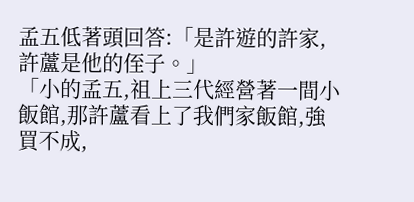孟五低著頭回答:「是許遊的許家,許蘆是他的侄子。」
「小的孟五,祖上三代經營著一間小飯館,那許蘆看上了我們家飯館,強買不成,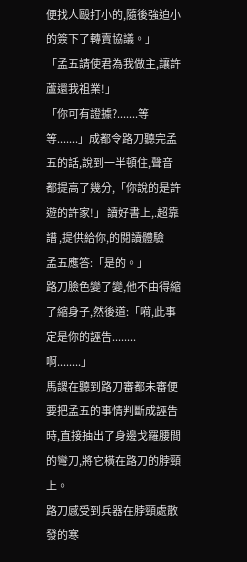便找人毆打小的,隨後強迫小的簽下了轉賣協議。」
「孟五請使君為我做主,讓許蘆還我祖業!」
「你可有證據?.......等等.......」成都令路刀聽完孟五的話,說到一半頓住,聲音都提高了幾分,「你說的是許遊的許家!」 讀好書上,.超靠譜 ,提供給你,的閱讀體驗
孟五應答:「是的。」
路刀臉色變了變,他不由得縮了縮身子,然後道:「嗬,此事定是你的誣告........啊........」
馬謖在聽到路刀審都未審便要把孟五的事情判斷成誣告時,直接抽出了身邊戈羅腰間的彎刀,將它橫在路刀的脖頸上。
路刀感受到兵器在脖頸處散發的寒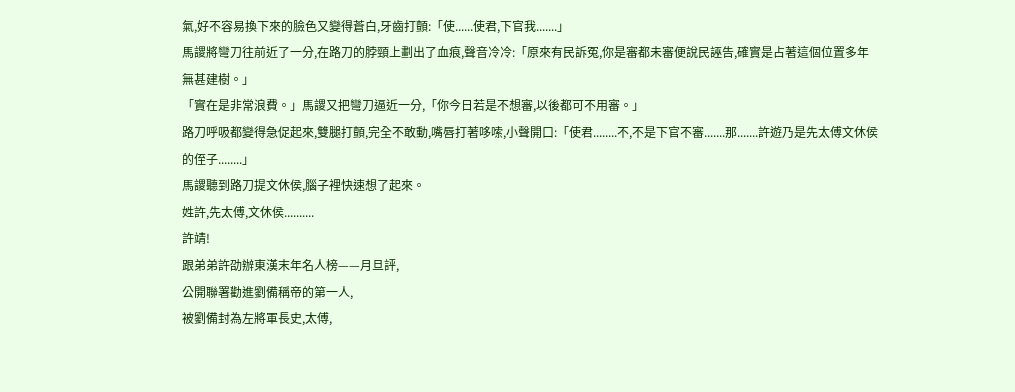氣,好不容易換下來的臉色又變得蒼白,牙齒打顫:「使......使君,下官我.......」
馬謖將彎刀往前近了一分,在路刀的脖頸上劃出了血痕,聲音冷冷:「原來有民訴冤,你是審都未審便說民誣告,確實是占著這個位置多年無甚建樹。」
「實在是非常浪費。」馬謖又把彎刀逼近一分,「你今日若是不想審,以後都可不用審。」
路刀呼吸都變得急促起來,雙腿打顫,完全不敢動,嘴唇打著哆嗦,小聲開口:「使君........不,不是下官不審.......那.......許遊乃是先太傅文休侯的侄子........」
馬謖聽到路刀提文休侯,腦子裡快速想了起來。
姓許,先太傅,文休侯..........
許靖!
跟弟弟許劭辦東漢末年名人榜——月旦評,
公開聯署勸進劉備稱帝的第一人,
被劉備封為左將軍長史,太傅,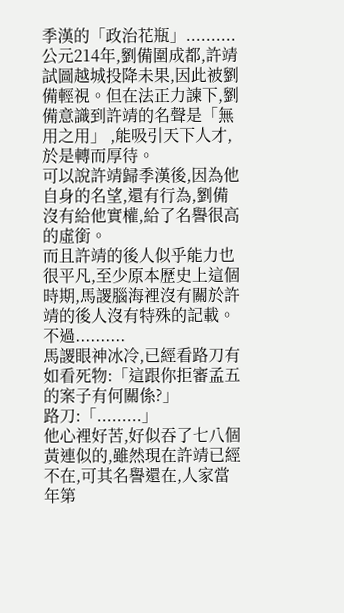季漢的「政治花瓶」..........
公元214年,劉備圍成都,許靖試圖越城投降未果,因此被劉備輕視。但在法正力諫下,劉備意識到許靖的名聲是「無用之用」 ,能吸引天下人才,於是轉而厚待。
可以說許靖歸季漢後,因為他自身的名望,還有行為,劉備沒有給他實權,給了名譽很高的虛銜。
而且許靖的後人似乎能力也很平凡,至少原本歷史上這個時期,馬謖腦海裡沒有關於許靖的後人沒有特殊的記載。
不過..........
馬謖眼神冰冷,已經看路刀有如看死物:「這跟你拒審孟五的案子有何關係?」
路刀:「.........」
他心裡好苦,好似吞了七八個黃連似的,雖然現在許靖已經不在,可其名譽還在,人家當年第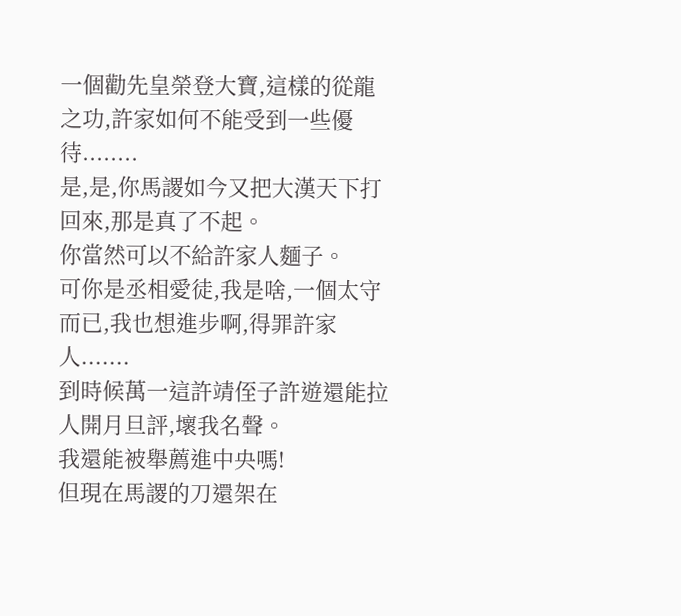一個勸先皇榮登大寶,這樣的從龍之功,許家如何不能受到一些優待........
是,是,你馬謖如今又把大漢天下打回來,那是真了不起。
你當然可以不給許家人麵子。
可你是丞相愛徒,我是啥,一個太守而已,我也想進步啊,得罪許家人.......
到時候萬一這許靖侄子許遊還能拉人開月旦評,壞我名聲。
我還能被舉薦進中央嗎!
但現在馬謖的刀還架在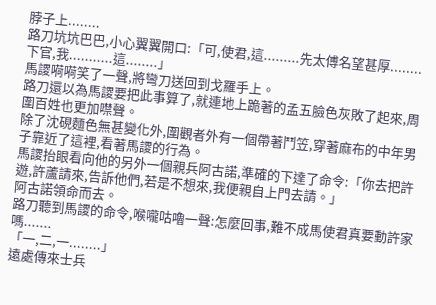脖子上........
路刀坑坑巴巴,小心翼翼開口:「可,使君,這.........先太傅名望甚厚........下官,我...........這........」
馬謖嗬嗬笑了一聲,將彎刀送回到戈羅手上。
路刀還以為馬謖要把此事算了,就連地上跪著的孟五臉色灰敗了起來,周圍百姓也更加噤聲。
除了沈硯麵色無甚變化外,圍觀者外有一個帶著鬥笠,穿著麻布的中年男子靠近了這裡,看著馬謖的行為。
馬謖抬眼看向他的另外一個親兵阿古諾,準確的下達了命令:「你去把許遊,許蘆請來,告訴他們,若是不想來,我便親自上門去請。」
阿古諾領命而去。
路刀聽到馬謖的命令,喉嚨咕嚕一聲:怎麼回事,難不成馬使君真要動許家嗎.......
「一,二,一........」
遠處傳來士兵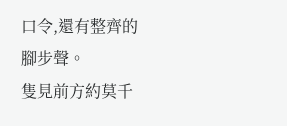口令,還有整齊的腳步聲。
隻見前方約莫千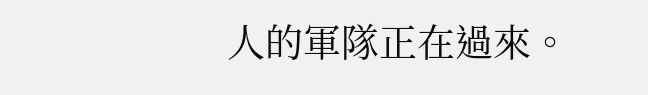人的軍隊正在過來。